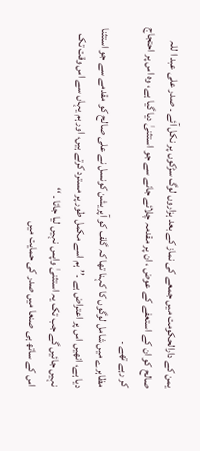یمن کے دارالحکومت میں جمعے کی نماز کے بعد ہزاروں لوگ سڑکوں پر نکل آئے ۔ صدر علی عبد ا للہ صالح کو ان کے استعفے کے عوض ، ان پر مقدمہ چلائے جانے سے جو استثنیٰ دیا گیا ہے، وہ اس پر احتجاج کر رہے تھے ۔
مظاہرے میں شامل لوگوں کا کہنا تھا کہ گلف کو آپریشن کونسل نے علی صالح کو مقدمے سے جو استثنا دیا ہے، انھیں اس پر اعتراض ہے ۔’’ ہم اسے مکمل طور پر مسترد کرتے ہیں، اور ہم یہاں سے اس وقت تک نہیں جائیں گے جب تک یہ استثنیٰ واپس نہیں لیا جاتا ۔ ‘‘
اس کے ساتھ ہی صنعا میں صدر کی حمایت میں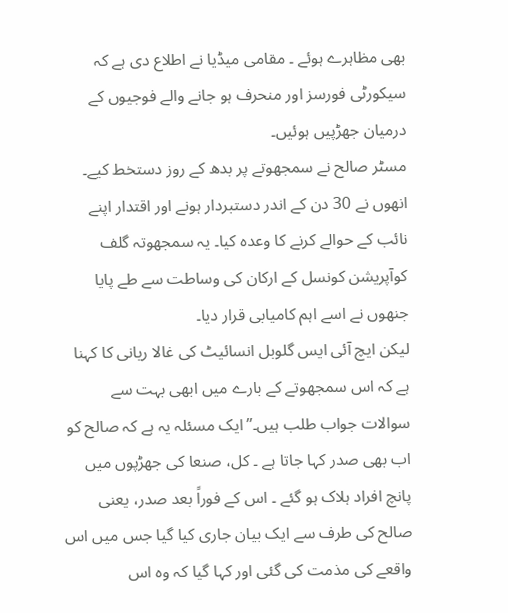بھی مظاہرے ہوئے ۔ مقامی میڈیا نے اطلاع دی ہے کہ سیکورٹی فورسز اور منحرف ہو جانے والے فوجیوں کے درمیان جھڑپیں ہوئیں۔
مسٹر صالح نے سمجھوتے پر بدھ کے روز دستخط کیے۔ انھوں نے 30 دن کے اندر دستبردار ہونے اور اقتدار اپنے نائب کے حوالے کرنے کا وعدہ کیا۔ یہ سمجھوتہ گلف کوآپریشن کونسل کے ارکان کی وساطت سے طے پایا جنھوں نے اسے اہم کامیابی قرار دیا۔
لیکن ایچ آئی ایس گلوبل انسائیٹ کی غالا ریانی کا کہنا ہے کہ اس سمجھوتے کے بارے میں ابھی بہت سے سوالات جواب طلب ہیں۔’’ایک مسئلہ یہ ہے کہ صالح کو اب بھی صدر کہا جاتا ہے ۔ کل، صنعا کی جھڑپوں میں پانچ افراد ہلاک ہو گئے ۔ اس کے فوراً بعد صدر، یعنی صالح کی طرف سے ایک بیان جاری کیا گیا جس میں اس واقعے کی مذمت کی گئی اور کہا گیا کہ وہ اس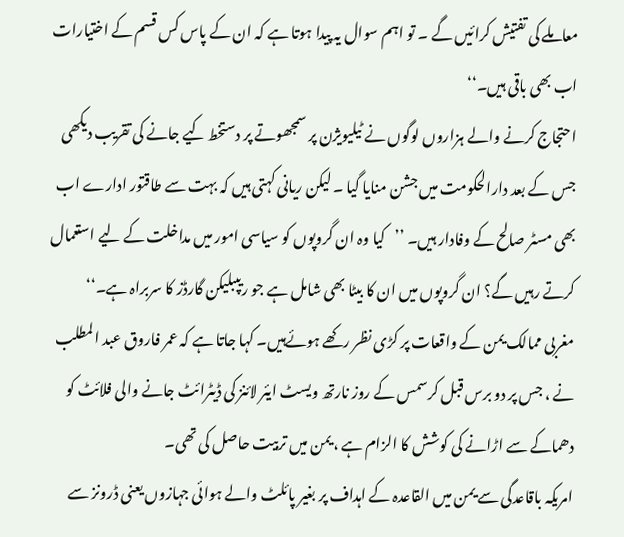معاملے کی تفتیش کرائیں گے ۔ تو اہم سوال یہ پیدا ہوتا ہے کہ ان کے پاس کس قسم کے اختیارات اب بھی باقی ہیں۔‘‘
احتجاج کرنے والے ہزاروں لوگوں نے ٹیلیویژن پر سمجھوتے پر دستخط کیے جانے کی تقریب دیکھی جس کے بعد دارالحکومت میں جشن منایا گیا ۔ لیکن ریانی کہتی ہیں کہ بہت سے طاقتور ادارے اب بھی مسٹر صالح کے وفادار ہیں۔ ’’کیا وہ ان گروپوں کو سیاسی امور میں مداخلت کے لیے استعمال کرتے رہیں گے؟ ان گروپوں میں ان کا بیٹا بھی شامل ہے جو ریپبلیکن گارڈز کا سربراہ ہے۔‘‘
مغربی ممالک یمن کے واقعات پر کڑی نظر رکھے ہوئےہیں۔ کہا جاتا ہے کہ عمر فاروق عبد المطلب نے ، جس پر دو برس قبل کرسمس کے روز نارتھ ویسٹ ایئر لائنز کی ڈیٹرائٹ جانے والی فلائٹ کو دھماکے سے اڑانے کی کوشش کا الزام ہے ، یمن میں تربیت حاصل کی تھی۔
امریکہ باقاعدگی سے یمن میں القاعدہ کے اہداف پر بغیر پائلٹ والے ہوائی جہازوں یعنی ڈرونز سے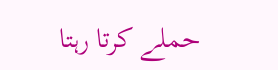حملے کرتا رہتا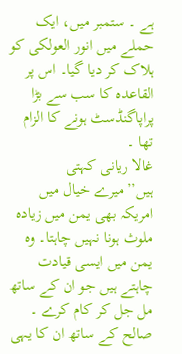ہے ۔ ستمبر میں، ایک حملے میں انور العولکی کو ہلاک کر دیا گیا۔ اس پر القاعدہ کا سب سے بڑا پراپاگنڈسٹ ہونے کا الزام تھا ۔
غالا ریانی کہتی ہیں’’میرے خیال میں امریکہ بھی یمن میں زیادہ ملوث ہونا نہیں چاہتا۔ وہ یمن میں ایسی قیادت چاہتے ہیں جو ان کے ساتھ مل جل کر کام کرے ۔ صالح کے ساتھ ان کا یہی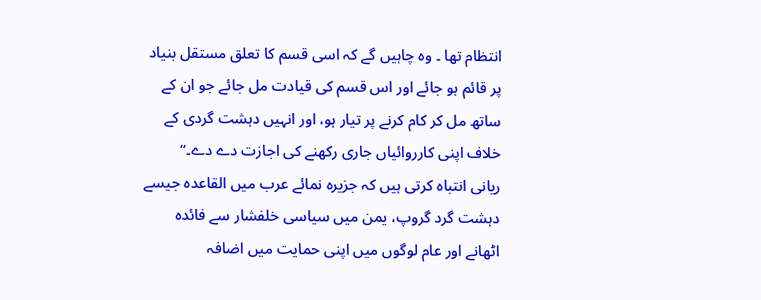انتظام تھا ۔ وہ چاہیں گے کہ اسی قسم کا تعلق مستقل بنیاد پر قائم ہو جائے اور اس قسم کی قیادت مل جائے جو ان کے ساتھ مل کر کام کرنے پر تیار ہو، اور انہیں دہشت گردی کے خلاف اپنی کارروائیاں جاری رکھنے کی اجازت دے دے۔‘‘
ریانی انتباہ کرتی ہیں کہ جزیرہ نمائے عرب میں القاعدہ جیسے دہشت گرد گروپ، یمن میں سیاسی خلفشار سے فائدہ اٹھانے اور عام لوگوں میں اپنی حمایت میں اضافہ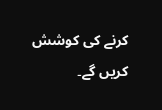کرنے کی کوشش کریں گے۔